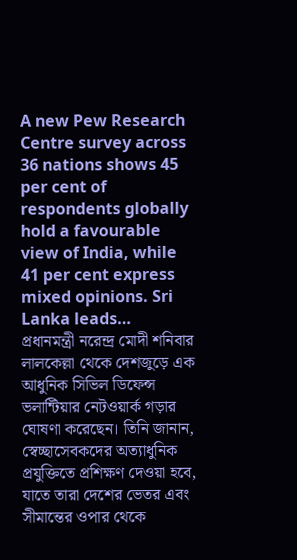A new Pew Research Centre survey across 36 nations shows 45 per cent of respondents globally hold a favourable view of India, while 41 per cent express mixed opinions. Sri Lanka leads…
প্রধানমন্ত্রী নরেন্দ্র মোদী শনিবার লালকেল্লা থেকে দেশজুড়ে এক আধুনিক সিভিল ডিফেন্স ভলান্টিয়ার নেটওয়ার্ক গড়ার ঘোষণা করেছেন। তিনি জানান, স্বেচ্ছাসেবকদের অত্যাধুনিক প্রযুক্তিতে প্রশিক্ষণ দেওয়া হবে, যাতে তারা দেশের ভেতর এবং সীমান্তের ওপার থেকে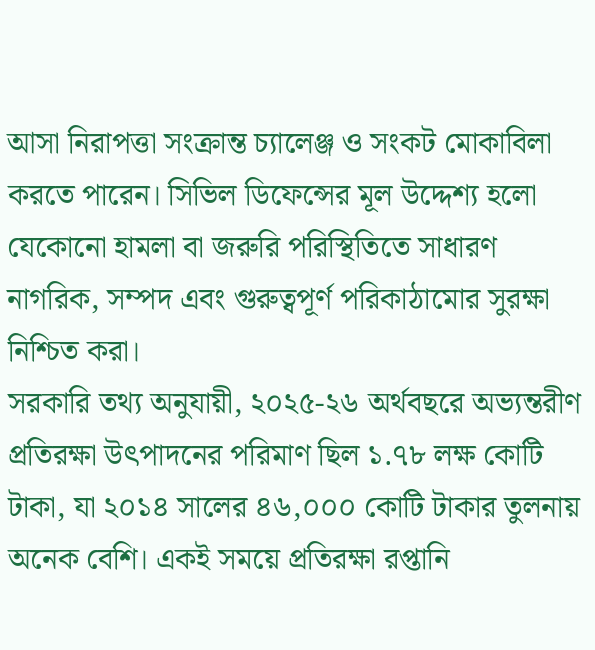আসা নিরাপত্তা সংক্রান্ত চ্যালেঞ্জ ও সংকট মোকাবিলা করতে পারেন। সিভিল ডিফেন্সের মূল উদ্দেশ্য হলো যেকোনো হামলা বা জরুরি পরিস্থিতিতে সাধারণ নাগরিক, সম্পদ এবং গুরুত্বপূর্ণ পরিকাঠামোর সুরক্ষা নিশ্চিত করা।
সরকারি তথ্য অনুযায়ী, ২০২৫-২৬ অর্থবছরে অভ্যন্তরীণ প্রতিরক্ষা উৎপাদনের পরিমাণ ছিল ১.৭৮ লক্ষ কোটি টাকা, যা ২০১৪ সালের ৪৬,০০০ কোটি টাকার তুলনায় অনেক বেশি। একই সময়ে প্রতিরক্ষা রপ্তানি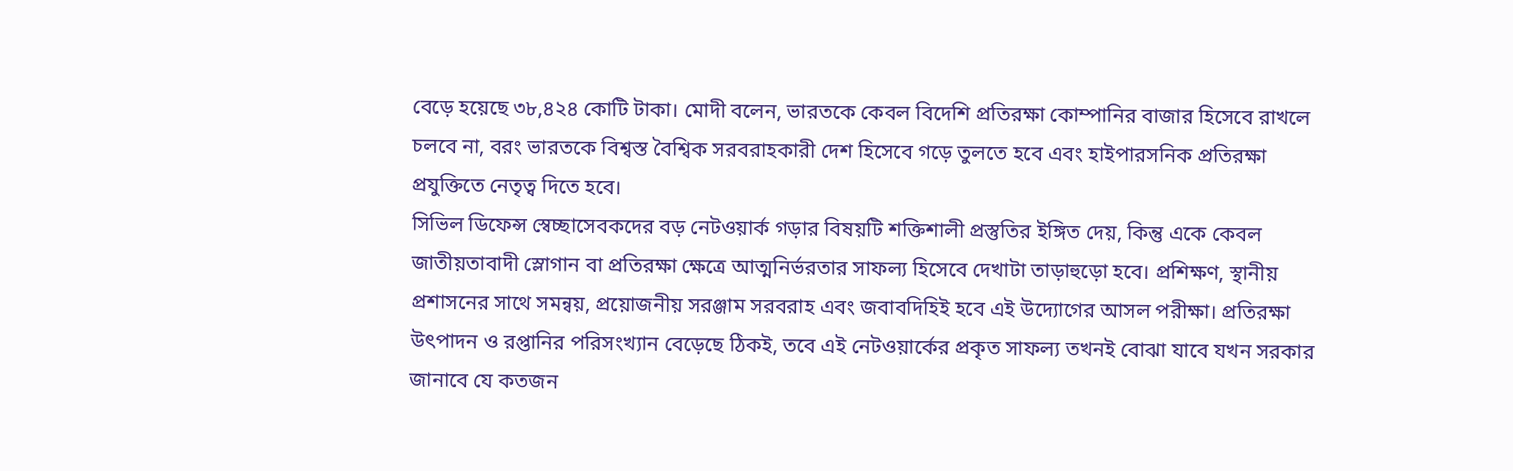বেড়ে হয়েছে ৩৮,৪২৪ কোটি টাকা। মোদী বলেন, ভারতকে কেবল বিদেশি প্রতিরক্ষা কোম্পানির বাজার হিসেবে রাখলে চলবে না, বরং ভারতকে বিশ্বস্ত বৈশ্বিক সরবরাহকারী দেশ হিসেবে গড়ে তুলতে হবে এবং হাইপারসনিক প্রতিরক্ষা প্রযুক্তিতে নেতৃত্ব দিতে হবে।
সিভিল ডিফেন্স স্বেচ্ছাসেবকদের বড় নেটওয়ার্ক গড়ার বিষয়টি শক্তিশালী প্রস্তুতির ইঙ্গিত দেয়, কিন্তু একে কেবল জাতীয়তাবাদী স্লোগান বা প্রতিরক্ষা ক্ষেত্রে আত্মনির্ভরতার সাফল্য হিসেবে দেখাটা তাড়াহুড়ো হবে। প্রশিক্ষণ, স্থানীয় প্রশাসনের সাথে সমন্বয়, প্রয়োজনীয় সরঞ্জাম সরবরাহ এবং জবাবদিহিই হবে এই উদ্যোগের আসল পরীক্ষা। প্রতিরক্ষা উৎপাদন ও রপ্তানির পরিসংখ্যান বেড়েছে ঠিকই, তবে এই নেটওয়ার্কের প্রকৃত সাফল্য তখনই বোঝা যাবে যখন সরকার জানাবে যে কতজন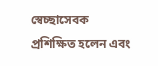স্বেচ্ছাসেবক প্রশিক্ষিত হলেন এবং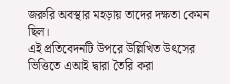জরুরি অবস্থার মহড়ায় তাদের দক্ষতা কেমন ছিল।
এই প্রতিবেদনটি উপরে উল্লিখিত উৎসের ভিত্তিতে এআই দ্বারা তৈরি করা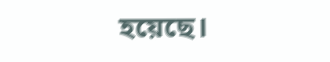হয়েছে।